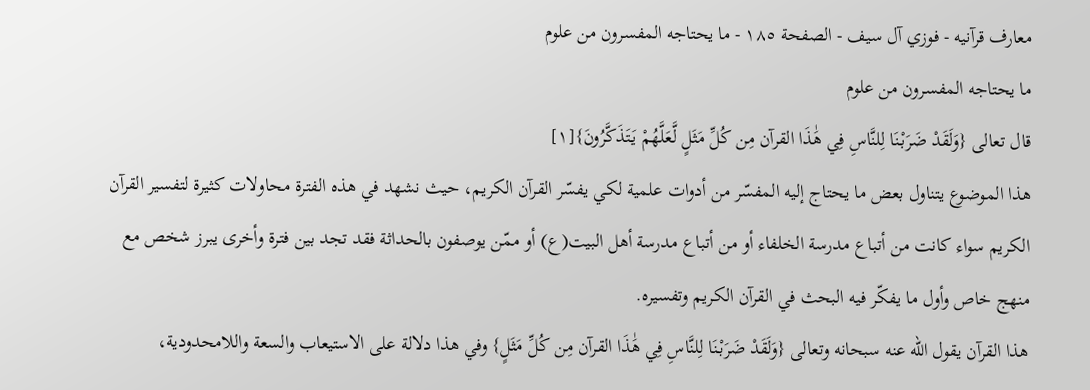معارف قرآنيه - فوزي آل سيف - الصفحة ١٨٥ - ما يحتاجه المفسرون من علوم
ما يحتاجه المفسرون من علوم
قال تعالى {وَلَقَدْ ضَرَبْنَا لِلنَّاسِ فِي هَٰذَا القرآن مِن كُلِّ مَثَلٍ لَّعَلَّهُمْ يَتَذَكَّرُونَ}[١]
هذا الموضوع يتناول بعض ما يحتاج إليه المفسّر من أدوات علمية لكي يفسّر القرآن الكريم، حيث نشهد في هذه الفترة محاولات كثيرة لتفسير القرآن الكريم سواء كانت من أتباع مدرسة الخلفاء أو من أتباع مدرسة أهل البيت(ع) أو ممّن يوصفون بالحداثة فقد تجد بين فترة وأخرى يبرز شخص مع منهج خاص وأول ما يفكّر فيه البحث في القرآن الكريم وتفسيره.
هذا القرآن يقول الله عنه سبحانه وتعالى {وَلَقَدْ ضَرَبْنَا لِلنَّاسِ فِي هَٰذَا القرآن مِن كُلِّ مَثَلٍ} وفي هذا دلالة على الاستيعاب والسعة واللامحدودية،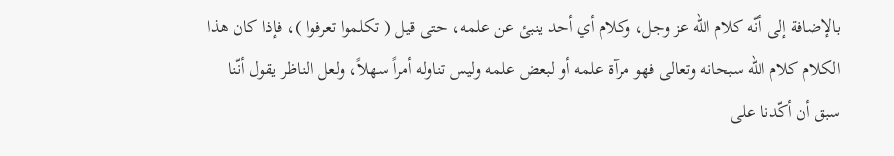بالإضافة إلى أنّه كلام الله عز وجل، وكلام أي أحد ينبئ عن علمه، حتى قيل ( تكلموا تعرفوا )، فإذا كان هذا الكلام كلام الله سبحانه وتعالى فهو مرآة علمه أو لبعض علمه وليس تناوله أمراً سهلاً، ولعل الناظر يقول أنّنا سبق أن أكّدنا على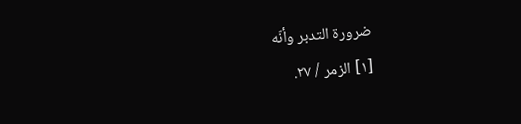ضرورة التدبر وأنّه
[١] الزمر / ٢٧.